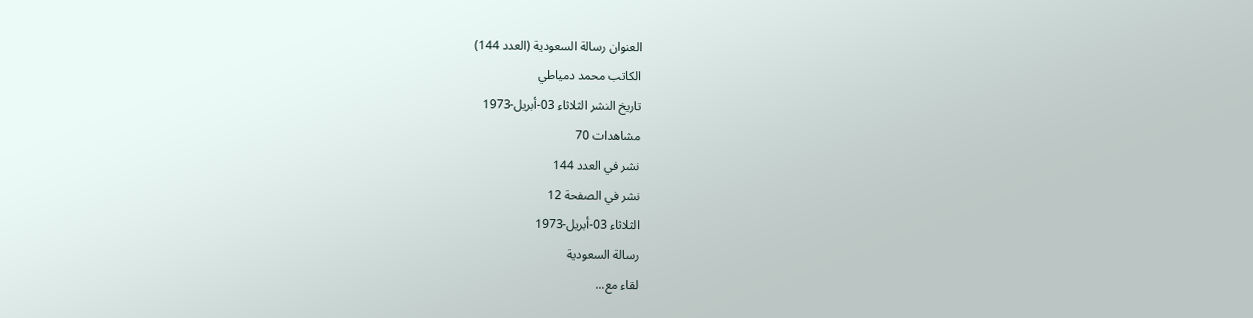العنوان رسالة السعودية (العدد 144)
الكاتب محمد دمياطي
تاريخ النشر الثلاثاء 03-أبريل-1973
مشاهدات 70
نشر في العدد 144
نشر في الصفحة 12
الثلاثاء 03-أبريل-1973
رسالة السعودية
لقاء مع...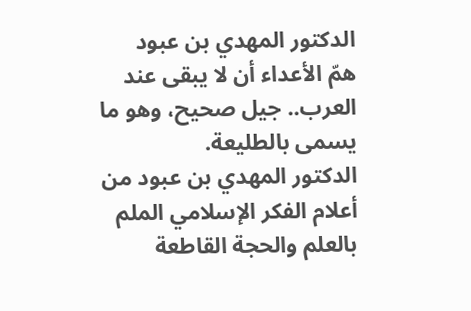الدكتور المهدي بن عبود
همّ الأعداء أن لا يبقى عند العرب.. جیل صحيح، وهو ما يسمى بالطليعة.
الدكتور المهدي بن عبود من أعلام الفكر الإسلامي الملم بالعلم والحجة القاطعة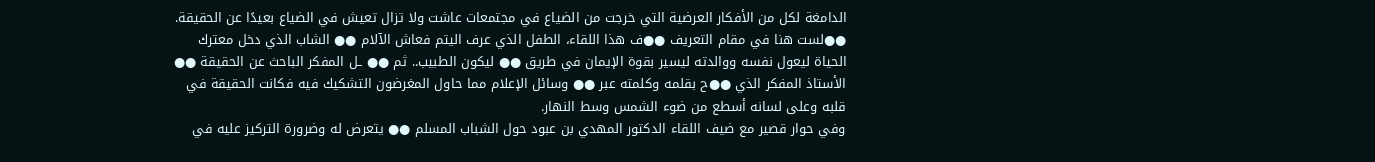الدامغة لكل من الأفكار العرضية التي خرجت من الضياع في مجتمعات عاشت ولا تزال تعيش في الضياع بعيدًا عن الحقيقة.
●●لست هنا في مقام التعريف ●●ف هذا اللقاء، الطفل الذي عرف اليتم فعاش الآلام ●● الشاب الذي دخل معترك الحياة ليعول نفسه ووالدته ليسير بقوة الإيمان في طريق ●● ليكون الطبيب.. ثم ●● ـل المفكر الباحث عن الحقيقة ●● الأستاذ المفكر الذي ●●ح بقلمه وكلمته عبر ●● وسائل الإعلام مما حاول المغرضون التشكيك فيه فكانت الحقيقة في قلبه وعلى لسانه أسطع من ضوء الشمس وسط النهار.
وفي حوار قصير مع ضيف اللقاء الدكتور المهدي بن عبود حول الشباب المسلم ●● يتعرض له وضرورة التركيز عليه في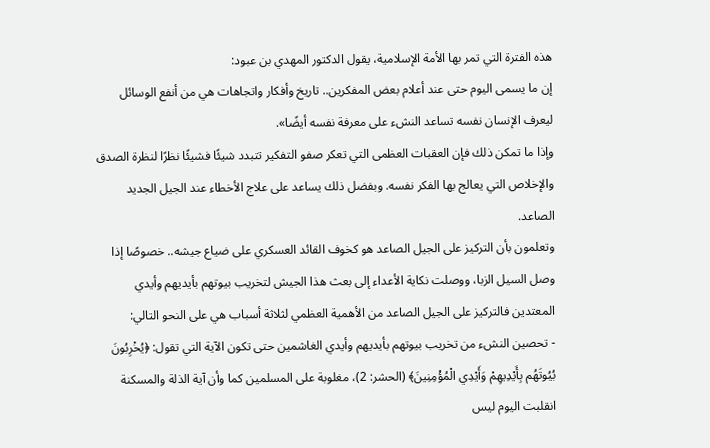هذه الفترة التي تمر بها الأمة الإسلامية، يقول الدكتور المهدي بن عبود:
إن ما يسمى اليوم حتى عند أعلام بعض المفكرين.. تاريخ وأفكار واتجاهات هي من أنفع الوسائل ليعرف الإنسان نفسه تساعد النشء على معرفة نفسه أيضًا».
وإذا ما تمكن ذلك فإن العقبات العظمى التي تعكر صفو التفكير تتبدد شيئًا فشيئًا نظرًا لنظرة الصدق والإخلاص التي يعالج بها الفكر نفسه. وبفضل ذلك يساعد على علاج الأخطاء عند الجيل الجديد الصاعد.
وتعلمون بأن التركيز على الجيل الصاعد هو كخوف القائد العسكري على ضياع جيشه.. خصوصًا إذا وصل السيل الزبا، ووصلت نكاية الأعداء إلى بعث هذا الجيش لتخريب بيوتهم بأيديهم وأيدي المعتدين فالتركيز على الجيل الصاعد من الأهمية العظمي لثلاثة أسباب هي على النحو التالي:
- تحصين النشء من تخریب بيوتهم بأيديهم وأيدي الغاشمين حتى تكون الآية التي تقول: ﴿يُخْرِبُونَ بُيُوتَهُم بِأَيْدِيهِمْ وَأَيْدِي الْمُؤْمِنِينَ﴾ (الحشر: 2)، مغلوبة على المسلمين كما وأن آية الذلة والمسكنة انقلبت اليوم ليس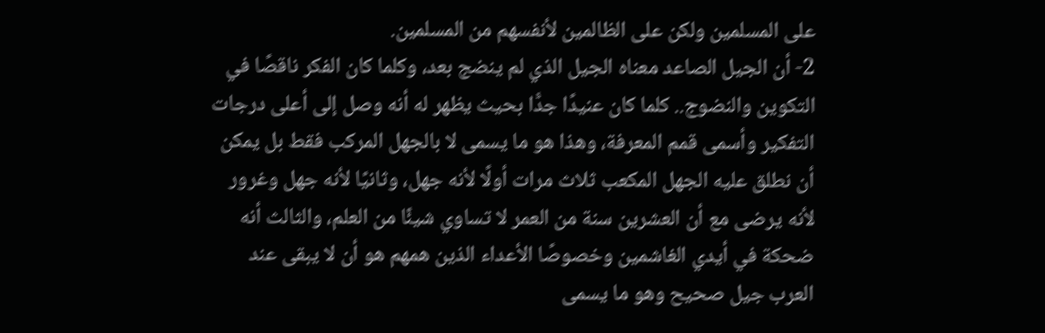على المسلمين ولكن على الظالمين لأنفسهم من المسلمين.
2- أن الجيل الصاعد معناه الجيل الذي لم ينضج بعد، وكلما كان الفكر ناقصًا في التكوين والنضوج.. كلما كان عنيدًا جدًّا بحيث يظهر له أنه وصل إلى أعلى درجات التفكير وأسمى قمم المعرفة، وهذا هو ما يسمى لا بالجهل المركب فقط بل يمكن أن نطلق عليه الجهل المكعب ثلاث مرات أولًا لأنه جهل، وثانيًا لأنه جهل وغرور لأنه يرضى مع أن العشرين سنة من العمر لا تساوي شيئًا من العلم، والثالث أنه ضحكة في أيدي الغاشمين وخصوصًا الأعداء الذين همهم هو أن لا يبقى عند العرب جيل صحيح وهو ما يسمى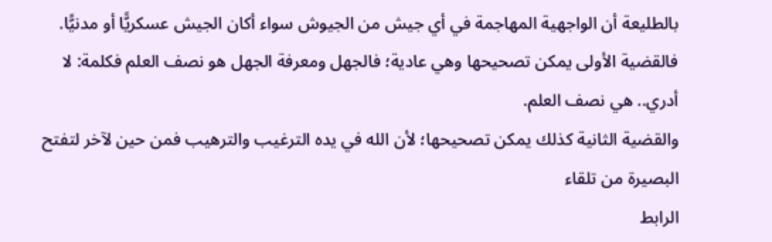بالطليعة أن الواجهية المهاجمة في أي جيش من الجيوش سواء أكان الجيش عسكريًّا أو مدنيًّا.
فالقضية الأولى يمكن تصحيحها وهي عادية؛ فالجهل ومعرفة الجهل هو نصف العلم فكلمة: لا أدري.. هي نصف العلم.
والقضية الثانية كذلك يمكن تصحيحها؛ لأن الله في يده الترغيب والترهيب فمن حين لآخر لتفتح البصيرة من تلقاء
الرابط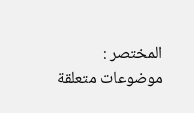المختصر :
موضوعات متعلقة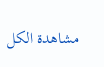مشاهدة الكل